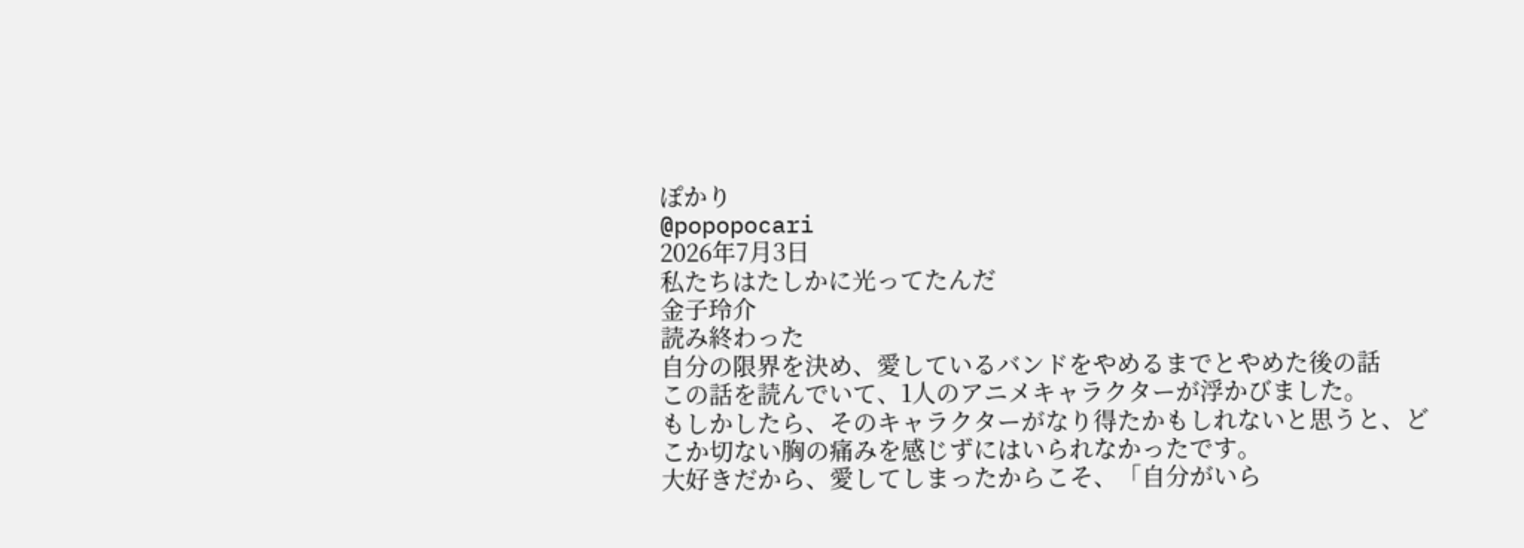ぽかり
@popopocari
2026年7月3日
私たちはたしかに光ってたんだ
金子玲介
読み終わった
自分の限界を決め、愛しているバンドをやめるまでとやめた後の話
この話を読んでいて、1人のアニメキャラクターが浮かびました。
もしかしたら、そのキャラクターがなり得たかもしれないと思うと、どこか切ない胸の痛みを感じずにはいられなかったです。
大好きだから、愛してしまったからこそ、「自分がいら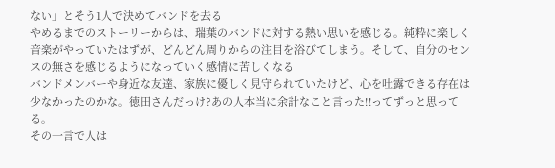ない」とそう1人で決めてバンドを去る
やめるまでのストーリーからは、瑞葉のバンドに対する熱い思いを感じる。純粋に楽しく音楽がやっていたはずが、どんどん周りからの注目を浴びてしまう。そして、自分のセンスの無さを感じるようになっていく感情に苦しくなる
バンドメンバーや身近な友達、家族に優しく見守られていたけど、心を吐露できる存在は少なかったのかな。徳田さんだっけ?あの人本当に余計なこと言った!!ってずっと思ってる。
その一言で人は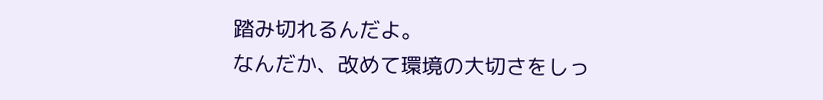踏み切れるんだよ。
なんだか、改めて環境の大切さをしっ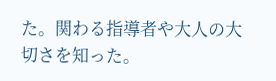た。関わる指導者や大人の大切さを知った。